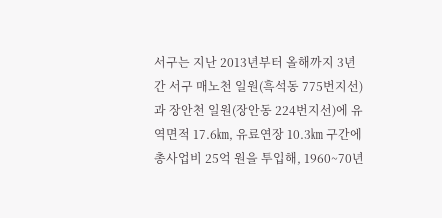서구는 지난 2013년부터 올해까지 3년간 서구 매노천 일원(흑석동 775번지선)과 장안천 일원(장안동 224번지선)에 유역면적 17.6㎞, 유료연장 10.3㎞ 구간에 총사업비 25억 원을 투입해, 1960~70년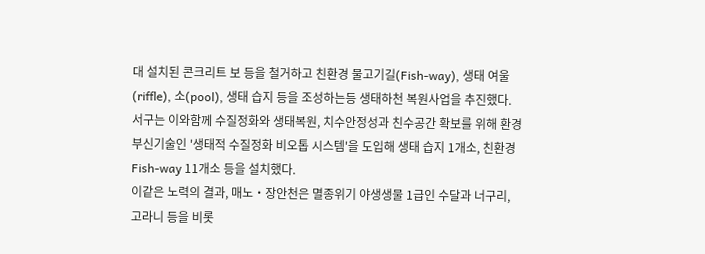대 설치된 콘크리트 보 등을 철거하고 친환경 물고기길(Fish-way), 생태 여울(riffle), 소(pool), 생태 습지 등을 조성하는등 생태하천 복원사업을 추진했다.
서구는 이와함께 수질정화와 생태복원, 치수안정성과 친수공간 확보를 위해 환경부신기술인 '생태적 수질정화 비오톱 시스템'을 도입해 생태 습지 1개소, 친환경 Fish-way 11개소 등을 설치했다.
이같은 노력의 결과, 매노‧장안천은 멸종위기 야생생물 1급인 수달과 너구리, 고라니 등을 비롯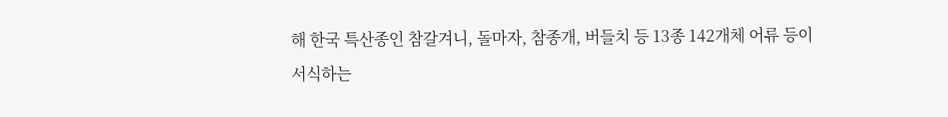해 한국 특산종인 참갈겨니, 돌마자, 참종개, 버들치 등 13종 142개체 어류 등이 서식하는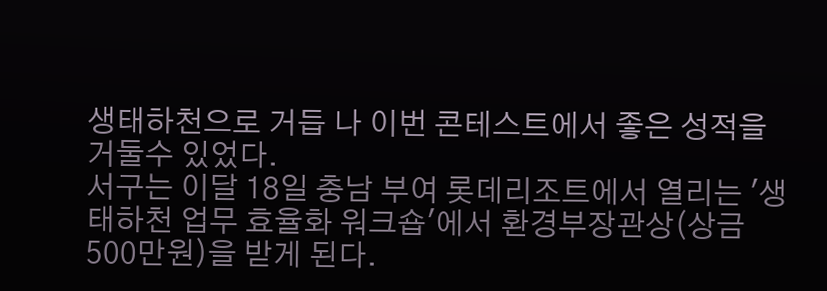생태하천으로 거듭 나 이번 콘테스트에서 좋은 성적을 거둘수 있었다.
서구는 이달 18일 충남 부여 롯데리조트에서 열리는 '생태하천 업무 효율화 워크숍'에서 환경부장관상(상금 500만원)을 받게 된다.